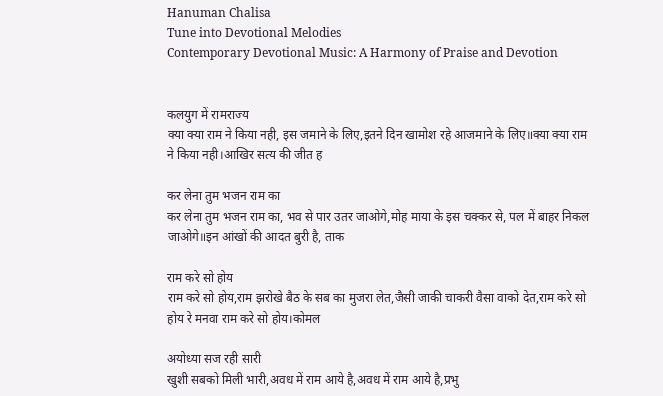Hanuman Chalisa
Tune into Devotional Melodies
Contemporary Devotional Music: A Harmony of Praise and Devotion


कलयुग में रामराज्य
क्या क्या राम ने किया नही, इस जमाने के लिए,इतने दिन खामोश रहे आजमाने के लिए॥क्या क्या राम ने किया नही।आखिर सत्य की जीत ह

कर लेना तुम भजन राम का
कर लेना तुम भजन राम का, भव से पार उतर जाओगे,मोह माया के इस चक्कर से, पल में बाहर निकल जाओगे॥इन आंखों की आदत बुरी है, ताक

राम करे सो होय
राम करे सो होय,राम झरोखे बैठ के सब का मुजरा लेत,जैसी जाकी चाकरी वैसा वाको देत,राम करे सो होय रे मनवा राम करे सो होय।कोमल

अयोध्या सज रही सारी
खुशी सबको मिली भारी,अवध में राम आये है,अवध में राम आये है,प्रभु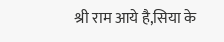श्री राम आये है,सिया के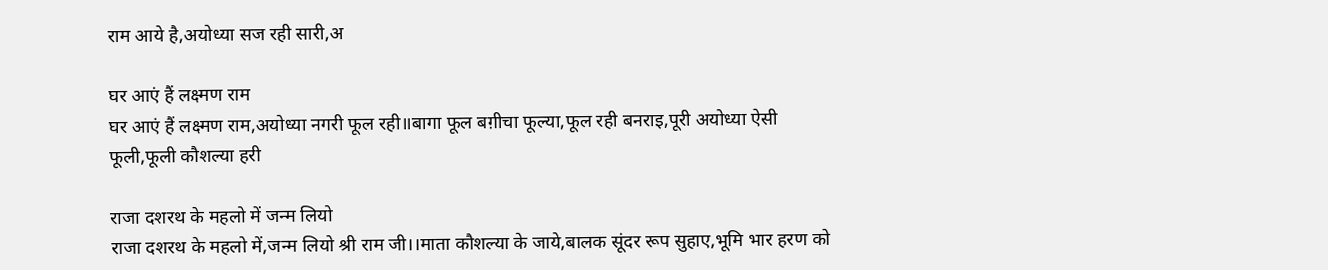राम आये है,अयोध्या सज रही सारी,अ

घर आएं हैं लक्ष्मण राम
घर आएं हैं लक्ष्मण राम,अयोध्या नगरी फूल रही॥बागा फूल बग़ीचा फूल्या,फूल रही बनराइ,पूरी अयोध्या ऐसी फूली,फूली कौशल्या हरी

राजा दशरथ के महलो में जन्म लियो
राजा दशरथ के महलो में,जन्म लियो श्री राम जी।।माता कौशल्या के जाये,बालक सूंदर रूप सुहाए,भूमि भार हरण को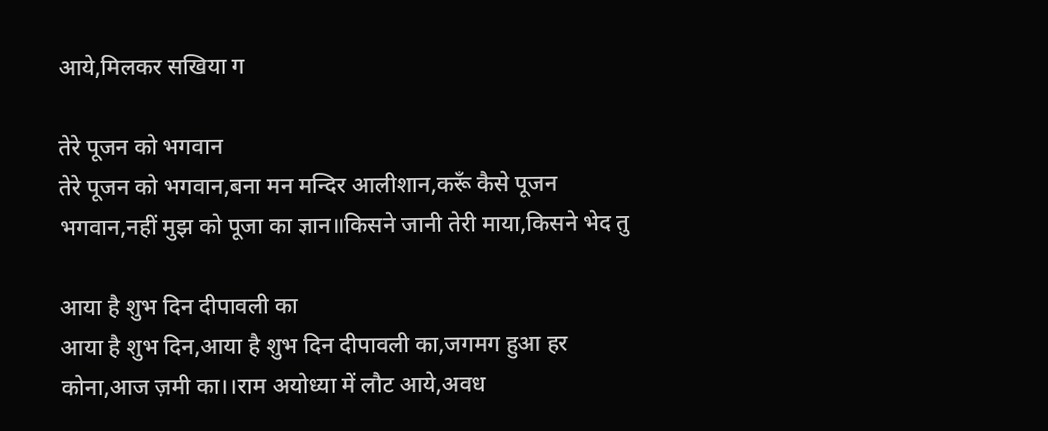आये,मिलकर सखिया ग

तेरे पूजन को भगवान
तेरे पूजन को भगवान,बना मन मन्दिर आलीशान,करूँ कैसे पूजन भगवान,नहीं मुझ को पूजा का ज्ञान॥किसने जानी तेरी माया,किसने भेद तु

आया है शुभ दिन दीपावली का
आया है शुभ दिन,आया है शुभ दिन दीपावली का,जगमग हुआ हर कोना,आज ज़मी का।।राम अयोध्या में लौट आये,अवध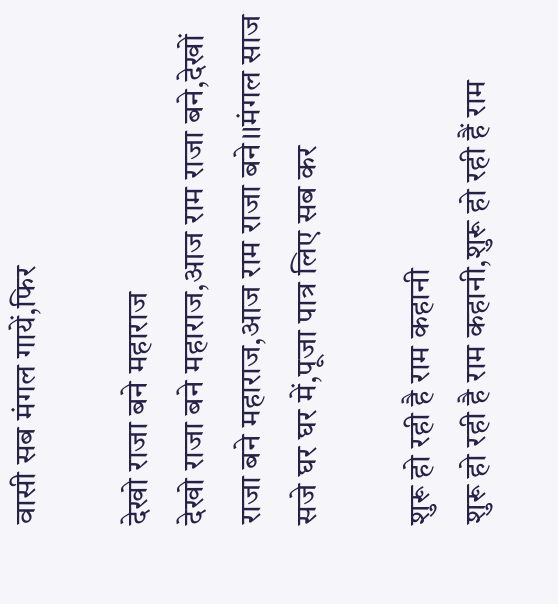वासी सब मंगल गायें,फिर

देखो राजा बने महाराज
देखो राजा बने महाराज,आज राम राजा बने,देखों राजा बने महाराज,आज राम राजा बने।।मंगल साज सजे घर घर में,पूजा पात्र लिए सब कर

शुरू हो रही है राम कहानी
शुरू हो रही है राम कहानी,शुरू हो रही हैं राम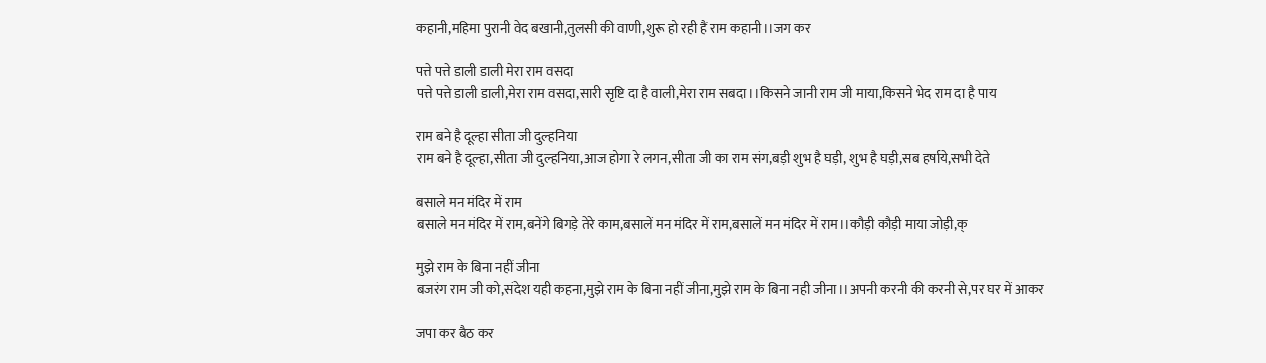कहानी,महिमा पुरानी वेद बखानी,तुलसी की वाणी,शुरू हो रही हैं राम कहानी।।जग कर

पत्ते पत्ते डाली डाली मेरा राम वसदा
पत्ते पत्ते डाली डाली,मेरा राम वसदा,सारी सृष्टि दा है वाली,मेरा राम सबदा।।किसने जानी राम जी माया,किसने भेद राम दा है पाय

राम बने है दूल्हा सीता जी दुल्हनिया
राम बने है दूल्हा,सीता जी दुल्हनिया,आज होगा रे लगन,सीता जी का राम संग,बड़ी शुभ है घड़ी, शुभ है घड़ी,सब हर्षाये,सभी देते

बसाले मन मंदिर में राम
बसाले मन मंदिर में राम,बनेंगे बिगड़े तेरे काम,बसालें मन मंदिर में राम,बसालें मन मंदिर में राम।।कौड़ी कौड़ी माया जोड़ी,क्

मुझे राम के बिना नहीं जीना
बजरंग राम जी को,संदेश यही कहना,मुझे राम के बिना नहीं जीना,मुझे राम के बिना नही जीना।।अपनी करनी की करनी से,पर घर में आकर

जपा कर बैठ कर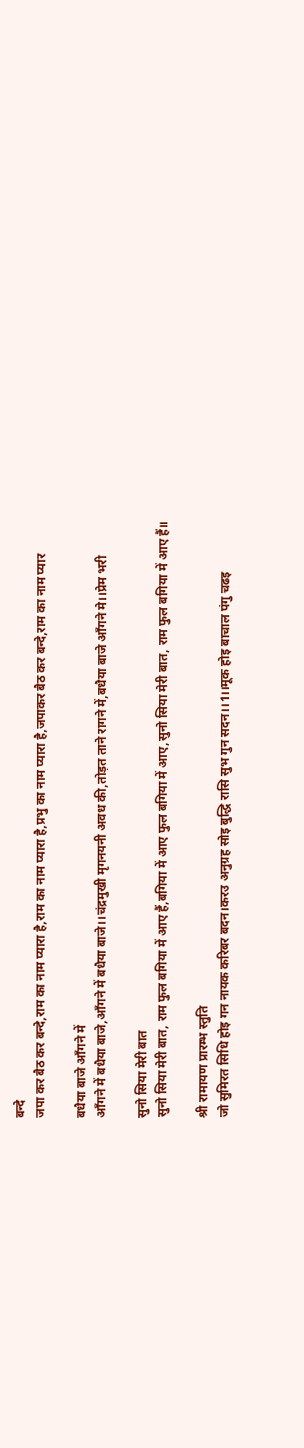बन्दे
जपा कर बैठ कर बन्दे,राम का नाम प्यारा है,राम का नाम प्यारा है,प्रभु का नाम प्यारा है,जपाकर बैठ कर बन्दे,राम का नाम प्यार

बधैया बाजे आँगने में
आँगने में बधैया बाजे,आँगने में बधैया बाजे।।चंद्रमुखी मृगनयनी अवध की,तोड़त ताने रागने में,बधैया बाजे आँगने मे।।प्रेम भरी

सुनो सिया मेरी बात
सुनो सिया मेरी बात, राम फुल बगिया में आए हैं,बगिया में आए फुल बगिया में आए,सुनो सिया मेरी बात, राम फुल बगिया में आए हैं॥

श्री रामायण प्रारम्भ स्तुति
जो सुमिरत सिधि होइ गन नायक करिबर बदन।करउ अनुग्रह सोइ बुद्धि रासि सुभ गुन सदन।।1।।मूक होइ बाचाल पंगु चढइ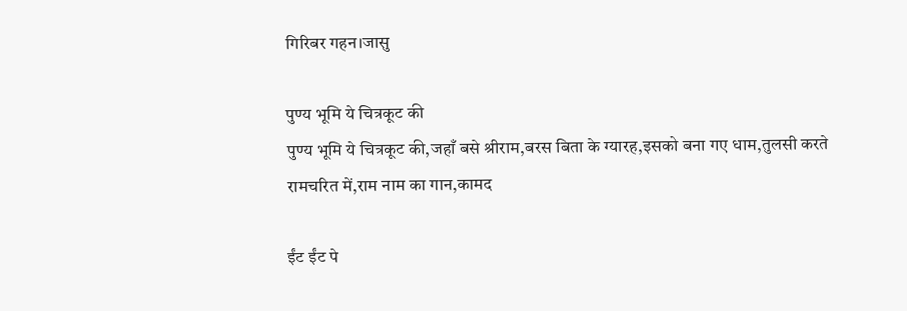गिरिबर गहन।जासु

पुण्य भूमि ये चित्रकूट की
पुण्य भूमि ये चित्रकूट की,जहाँ बसे श्रीराम,बरस बिता के ग्यारह,इसको बना गए धाम,तुलसी करते रामचरित में,राम नाम का गान,कामद

ईंट ईंट पे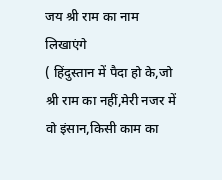जय श्री राम का नाम लिखाएंगे
( हिंदुस्तान में पैदा हो के,जो श्री राम का नहीं,मेरी नजर में वो इंसान,किसी काम का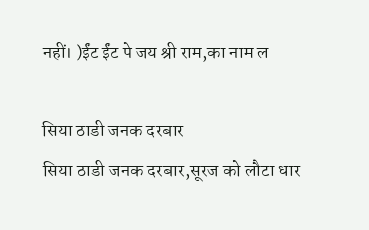नहीं। )ईंट ईंट पे जय श्री राम,का नाम ल

सिया ठाडी जनक दरबार
सिया ठाडी जनक दरबार,सूरज को लौटा धार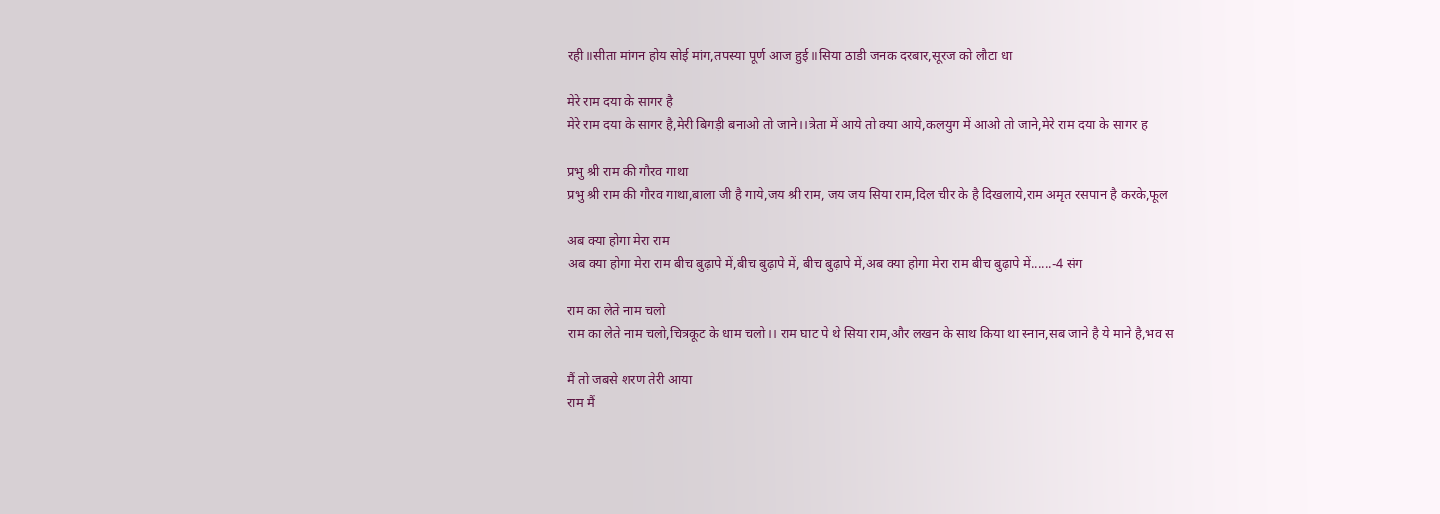रही॥सीता मांगन होय सोई मांग,तपस्या पूर्ण आज हुई॥सिया ठाडी जनक दरबार,सूरज को लौटा धा

मेरे राम दया के सागर है
मेरे राम दया के सागर है,मेरी बिगड़ी बनाओ तो जाने।।त्रेता में आये तो क्या आये,कलयुग में आओ तो जाने,मेरे राम दया के सागर ह

प्रभु श्री राम की गौरव गाथा
प्रभु श्री राम की गौरव गाथा,बाला जी है गाये,जय श्री राम, जय जय सिया राम,दिल चीर के है दिखलाये,राम अमृत रसपान है करके,फूल

अब क्या होगा मेरा राम
अब क्या होगा मेरा राम बीच बुढ़ापे में,बीच बुढ़ापे में, बीच बुढ़ापे में,अब क्या होगा मेरा राम बीच बुढ़ापे में......-4 संग

राम का लेते नाम चलो
राम का लेते नाम चलो,चित्रकूट के धाम चलो।। राम घाट पे थे सिया राम,और लखन के साथ किया था स्नान,सब जाने है ये माने है,भव स

मैं तो जबसे शरण तेरी आया
राम मैं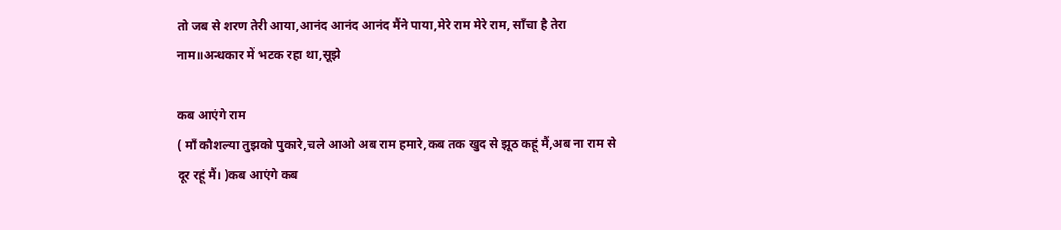तो जब से शरण तेरी आया,आनंद आनंद आनंद मैंने पाया,मेरे राम मेरे राम, साँचा है तेरा नाम॥अन्धकार में भटक रहा था,सूझे

कब आएंगे राम
( माँ कौशल्या तुझको पुकारे,चले आओ अब राम हमारे,कब तक खुद से झूठ कहूं मैं,अब ना राम से दूर रहूं मैं। )कब आएंगे कब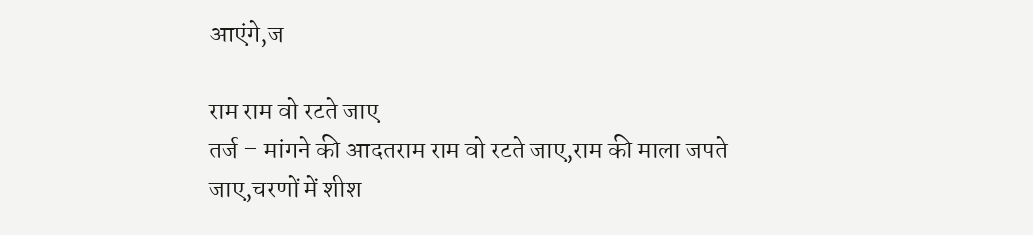आएंगे,ज

राम राम वो रटते जाए
तर्ज – मांगने की आदतराम राम वो रटते जाए,राम की माला जपते जाए,चरणों में शीश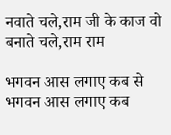नवाते चले,राम जी के काज वो बनाते चले,राम राम

भगवन आस लगाए कब से
भगवन आस लगाए कब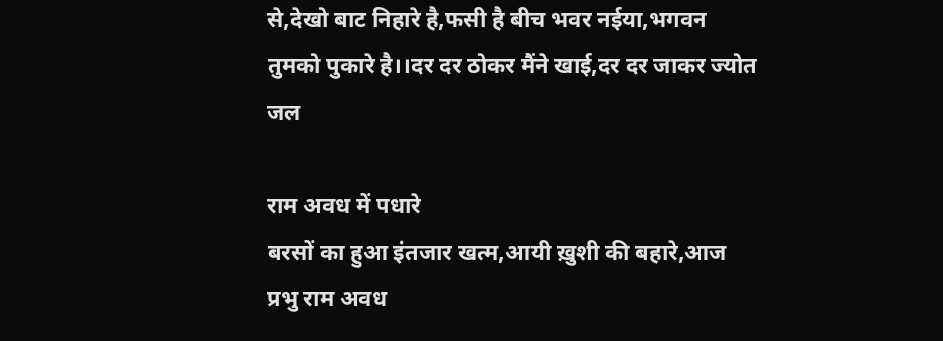से,देखो बाट निहारे है,फसी है बीच भवर नईया,भगवन तुमको पुकारे है।।दर दर ठोकर मैंने खाई,दर दर जाकर ज्योत जल

राम अवध में पधारे
बरसों का हुआ इंतजार खत्म,आयी ख़ुशी की बहारे,आज प्रभु राम अवध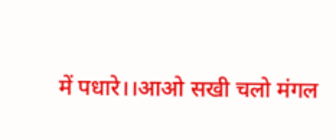में पधारे।।आओ सखी चलो मंगल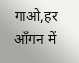गाओ,हर आँगन में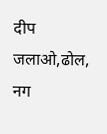दीप जलाओ,ढोल, नग